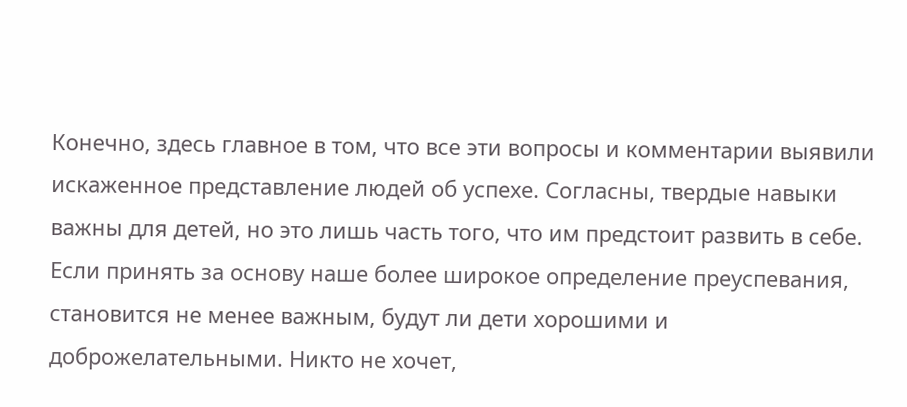Конечно, здесь главное в том, что все эти вопросы и комментарии выявили искаженное представление людей об успехе. Согласны, твердые навыки важны для детей, но это лишь часть того, что им предстоит развить в себе. Если принять за основу наше более широкое определение преуспевания, становится не менее важным, будут ли дети хорошими и доброжелательными. Никто не хочет,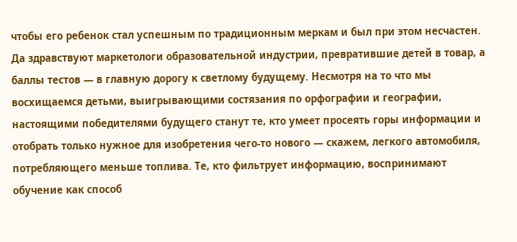чтобы его ребенок стал успешным по традиционным меркам и был при этом несчастен. Да здравствуют маркетологи образовательной индустрии, превратившие детей в товар, а баллы тестов — в главную дорогу к светлому будущему. Несмотря на то что мы восхищаемся детьми, выигрывающими состязания по орфографии и географии, настоящими победителями будущего станут те, кто умеет просеять горы информации и отобрать только нужное для изобретения чего-то нового — скажем, легкого автомобиля, потребляющего меньше топлива. Те, кто фильтрует информацию, воспринимают обучение как способ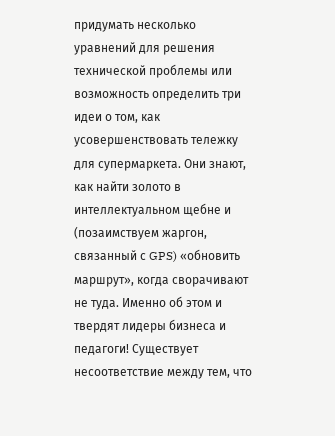придумать несколько уравнений для решения технической проблемы или возможность определить три идеи о том, как усовершенствовать тележку для супермаркета. Они знают, как найти золото в интеллектуальном щебне и (позаимствуем жаргон, связанный с GPS) «обновить маршрут», когда сворачивают не туда. Именно об этом и твердят лидеры бизнеса и педагоги! Существует несоответствие между тем, что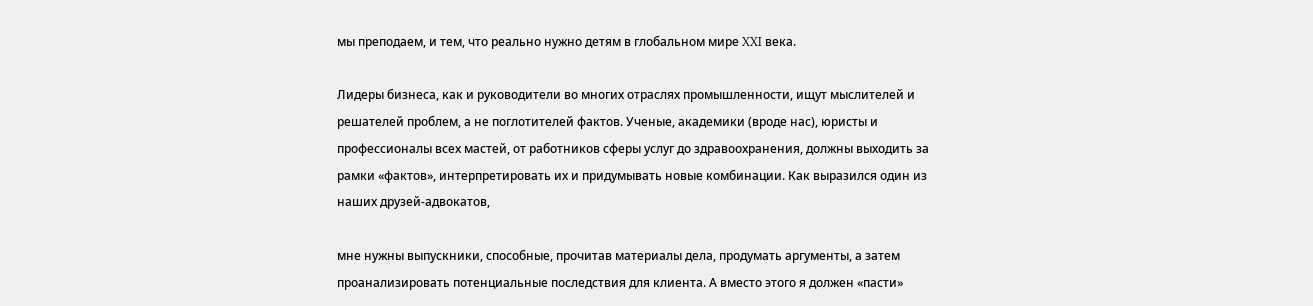мы преподаем, и тем, что реально нужно детям в глобальном мире XXI века.

Лидеры бизнеса, как и руководители во многих отраслях промышленности, ищут мыслителей и решателей проблем, а не поглотителей фактов. Ученые, академики (вроде нас), юристы и профессионалы всех мастей, от работников сферы услуг до здравоохранения, должны выходить за рамки «фактов», интерпретировать их и придумывать новые комбинации. Как выразился один из наших друзей-адвокатов,

мне нужны выпускники, способные, прочитав материалы дела, продумать аргументы, а затем проанализировать потенциальные последствия для клиента. А вместо этого я должен «пасти»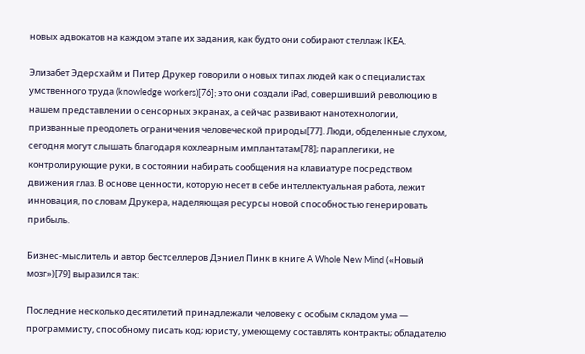новых адвокатов на каждом этапе их задания, как будто они собирают стеллаж IKEA.

Элизабет Эдерсхайм и Питер Друкер говорили о новых типах людей как о специалистах умственного труда (knowledge workers)[76]; это они создали iPad, совершивший революцию в нашем представлении о сенсорных экранах, а сейчас развивают нанотехнологии, призванные преодолеть ограничения человеческой природы[77]. Люди, обделенные слухом, сегодня могут слышать благодаря кохлеарным имплантатам[78]; параплегики, не контролирующие руки, в состоянии набирать сообщения на клавиатуре посредством движения глаз. В основе ценности, которую несет в себе интеллектуальная работа, лежит инновация, по словам Друкера, наделяющая ресурсы новой способностью генерировать прибыль.

Бизнес-мыслитель и автор бестселлеров Дэниел Пинк в книге A Whole New Mind («Новый мозг»)[79] выразился так:

Последние несколько десятилетий принадлежали человеку с особым складом ума — программисту, способному писать код; юристу, умеющему составлять контракты; обладателю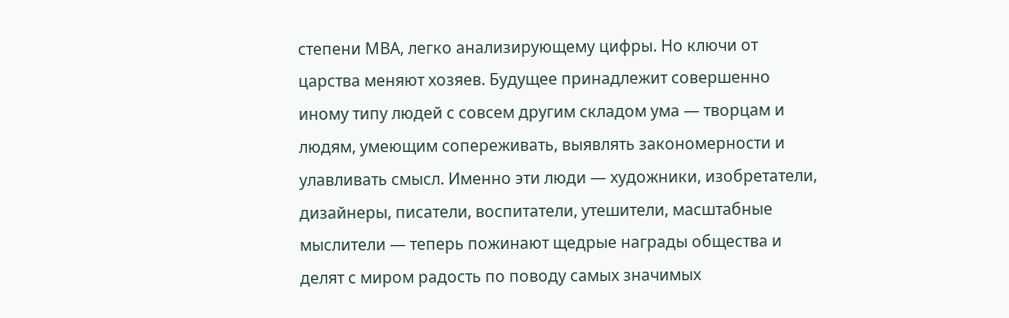степени МВА, легко анализирующему цифры. Но ключи от царства меняют хозяев. Будущее принадлежит совершенно иному типу людей с совсем другим складом ума — творцам и людям, умеющим сопереживать, выявлять закономерности и улавливать смысл. Именно эти люди — художники, изобретатели, дизайнеры, писатели, воспитатели, утешители, масштабные мыслители — теперь пожинают щедрые награды общества и делят с миром радость по поводу самых значимых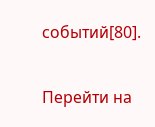событий[80].

Перейти на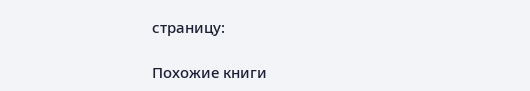страницу:

Похожие книги